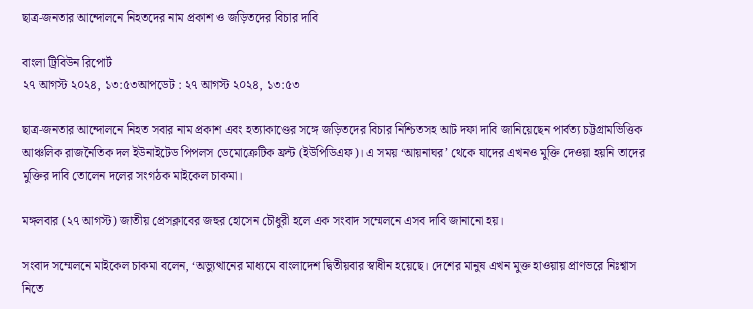ছাত্র-জনতার আন্দোলনে নিহতদের নাম প্রকাশ ও জড়িতদের বিচার দাবি

বাংলা ট্রিবিউন রিপোর্ট
২৭ আগস্ট ২০২৪, ১৩:৫৩আপডেট : ২৭ আগস্ট ২০২৪, ১৩:৫৩

ছাত্র-জনতার আন্দোলনে নিহত সবার নাম প্রকাশ এবং হত্যাকাণ্ডের সঙ্গে জড়িতদের বিচার নিশ্চিতসহ আট দফা দাবি জানিয়েছেন পার্বত্য চট্টগ্রামভিত্তিক আঞ্চলিক রাজনৈতিক দল ইউনাইটেড পিপলস ডেমোক্রেটিক ফ্রন্ট (ইউপিডিএফ)। এ সময় ‘আয়নাঘর’ থেকে যাদের এখনও মুক্তি দেওয়া হয়নি তাদের মুক্তির দাবি তোলেন দলের সংগঠক মাইকেল চাকমা।

মঙ্গলবার (২৭ আগস্ট) জাতীয় প্রেসক্লাবের জহুর হোসেন চৌধুরী হলে এক সংবাদ সম্মেলনে এসব দাবি জানানো হয়।

সংবাদ সম্মেলনে মাইকেল চাকমা বলেন, ‘অভ্যুত্থানের মাধ্যমে বাংলাদেশ দ্বিতীয়বার স্বাধীন হয়েছে। দেশের মানুষ এখন মুক্ত হাওয়ায় প্রাণভরে নিঃশ্বাস নিতে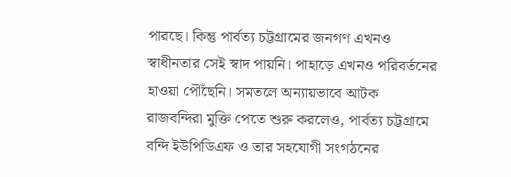পারছে। কিন্তু পার্বত্য চট্টগ্রামের জনগণ এখনও স্বাধীনতার সেই স্বাদ পায়নি। পাহাড়ে এখনও পরিবর্তনের হাওয়া পৌঁছেনি। সমতলে অন্যায়ভাবে আটক রাজবন্দিরা মুক্তি পেতে শুরু করলেও, পার্বত্য চট্টগ্রামে বন্দি ইউপিডিএফ ও তার সহযোগী সংগঠনের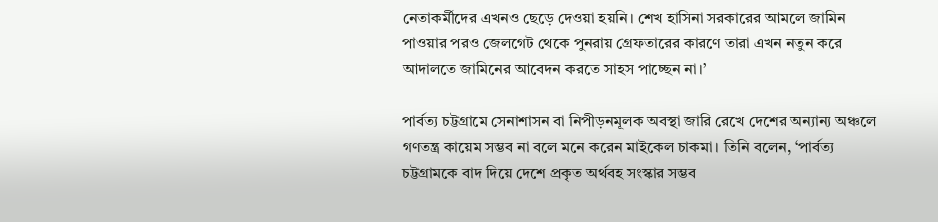নেতাকর্মীদের এখনও ছেড়ে দেওয়া হয়নি। শেখ হাসিনা সরকারের আমলে জামিন পাওয়ার পরও জেলগেট থেকে পুনরায় গ্রেফতারের কারণে তারা এখন নতুন করে আদালতে জামিনের আবেদন করতে সাহস পাচ্ছেন না।’

পার্বত্য চট্টগ্রামে সেনাশাসন বা নিপীড়নমূলক অবস্থা জারি রেখে দেশের অন্যান্য অঞ্চলে গণতন্ত্র কায়েম সম্ভব না বলে মনে করেন মাইকেল চাকমা। তিনি বলেন, ‘পার্বত্য চট্টগ্রামকে বাদ দিয়ে দেশে প্রকৃত অর্থবহ সংস্কার সম্ভব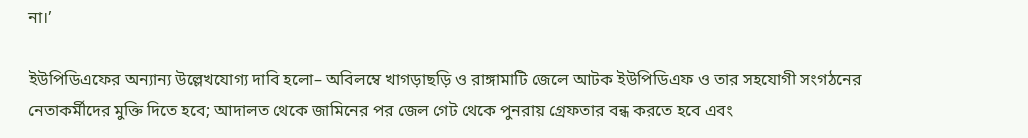না।’

ইউপিডিএফের অন্যান্য উল্লেখযোগ্য দাবি হলো– অবিলম্বে খাগড়াছড়ি ও রাঙ্গামাটি জেলে আটক ইউপিডিএফ ও তার সহযোগী সংগঠনের নেতাকর্মীদের মুক্তি দিতে হবে; আদালত থেকে জামিনের পর জেল গেট থেকে পুনরায় গ্রেফতার বন্ধ করতে হবে এবং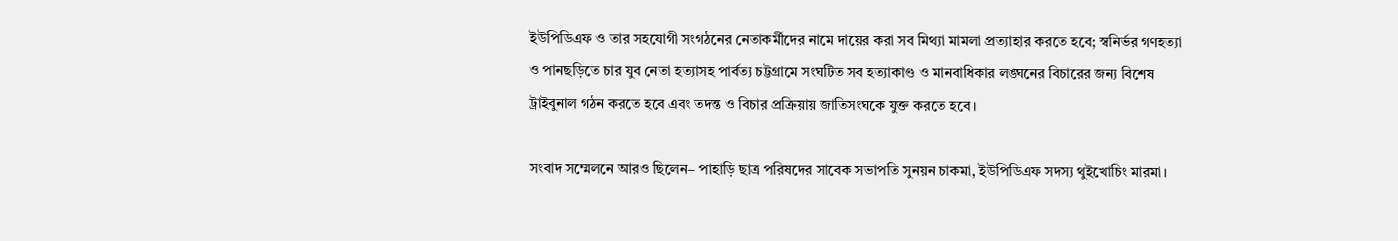ইউপিডিএফ ও তার সহযোগী সংগঠনের নেতাকর্মীদের নামে দায়ের করা সব মিথ্যা মামলা প্রত্যাহার করতে হবে; স্বনির্ভর গণহত্যা ও পানছড়িতে চার যুব নেতা হত্যাসহ পার্বত্য চট্টগ্রামে সংঘটিত সব হত্যাকাণ্ড ও মানবাধিকার লঙ্ঘনের বিচারের জন্য বিশেষ ট্রাইবুনাল গঠন করতে হবে এবং তদন্ত ও বিচার প্রক্রিয়ায় জাতিসংঘকে যুক্ত করতে হবে।

সংবাদ সম্মেলনে আরও ছিলেন– পাহাড়ি ছাত্র পরিষদের সাবেক সভাপতি সুনয়ন চাকমা, ইউপিডিএফ সদস্য থুইখোচিং মারমা।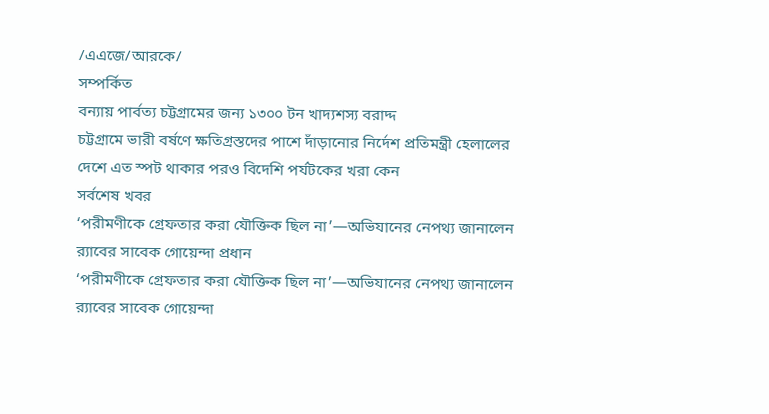/এএজে/আরকে/
সম্পর্কিত
বন্যায় পার্বত্য চট্টগ্রামের জন্য ১৩০০ টন খাদ্যশস্য বরাদ্দ
চট্টগ্রামে ভারী বর্ষণে ক্ষতিগ্রস্তদের পাশে দাঁড়ানোর নির্দেশ প্রতিমন্ত্রী হেলালের
দেশে এত স্পট থাকার পরও বিদেশি পর্যটকের খরা কেন
সর্বশেষ খবর
‘পরীমণীকে গ্রেফতার করা যৌক্তিক ছিল না’—অভিযানের নেপথ্য জানালেন র‍্যাবের সাবেক গোয়েন্দা প্রধান
‘পরীমণীকে গ্রেফতার করা যৌক্তিক ছিল না’—অভিযানের নেপথ্য জানালেন র‍্যাবের সাবেক গোয়েন্দা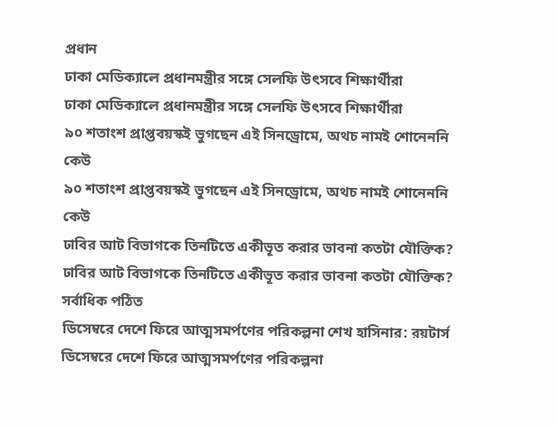প্রধান
ঢাকা মেডিক্যালে প্রধানমন্ত্রীর সঙ্গে সেলফি উৎসবে শিক্ষার্থীরা
ঢাকা মেডিক্যালে প্রধানমন্ত্রীর সঙ্গে সেলফি উৎসবে শিক্ষার্থীরা
৯০ শতাংশ প্রাপ্তবয়স্কই ভুগছেন এই সিনড্রোমে, অথচ নামই শোনেননি কেউ
৯০ শতাংশ প্রাপ্তবয়স্কই ভুগছেন এই সিনড্রোমে, অথচ নামই শোনেননি কেউ
ঢাবির আট বিভাগকে তিনটিতে একীভূত করার ভাবনা কতটা যৌক্তিক?
ঢাবির আট বিভাগকে তিনটিতে একীভূত করার ভাবনা কতটা যৌক্তিক?
সর্বাধিক পঠিত
ডিসেম্বরে দেশে ফিরে আত্মসমর্পণের পরিকল্পনা শেখ হাসিনার: রয়টার্স
ডিসেম্বরে দেশে ফিরে আত্মসমর্পণের পরিকল্পনা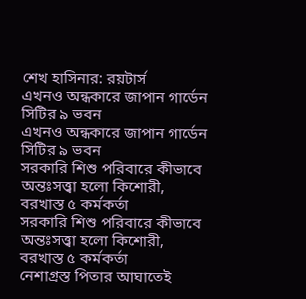শেখ হাসিনার: রয়টার্স
এখনও অন্ধকারে জাপান গার্ডেন সিটির ৯ ভবন
এখনও অন্ধকারে জাপান গার্ডেন সিটির ৯ ভবন
সরকারি শিশু পরিবারে কীভাবে অন্তঃসত্ত্বা হলো কিশোরী, বরখাস্ত ৫ কর্মকর্তা
সরকারি শিশু পরিবারে কীভাবে অন্তঃসত্ত্বা হলো কিশোরী, বরখাস্ত ৫ কর্মকর্তা
নেশাগ্রস্ত পিতার আঘাতেই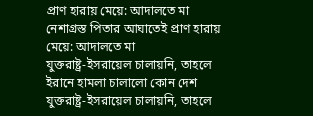প্রাণ হারায় মেয়ে: আদালতে মা
নেশাগ্রস্ত পিতার আঘাতেই প্রাণ হারায় মেয়ে: আদালতে মা
যুক্তরাষ্ট্র-ইসরায়েল চালায়নি, তাহলে ইরানে হামলা চালালো কোন দেশ
যুক্তরাষ্ট্র-ইসরায়েল চালায়নি, তাহলে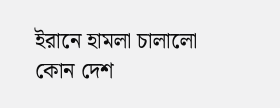ইরানে হামলা চালালো কোন দেশ